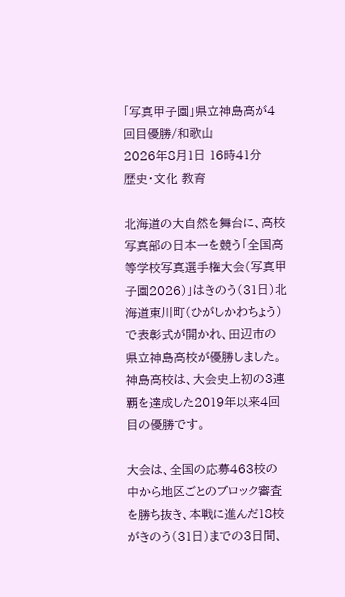「写真甲子園」県立神島高が4回目優勝/和歌山
2026年8月1日 16時41分
歴史・文化 教育

北海道の大自然を舞台に、高校写真部の日本一を競う「全国高等学校写真選手権大会(写真甲子園2026)」はきのう(31日)北海道東川町(ひがしかわちょう)で表彰式が開かれ、田辺市の県立神島高校が優勝しました。神島高校は、大会史上初の3連覇を達成した2019年以来4回目の優勝です。

大会は、全国の応募463校の中から地区ごとのブロック審査を勝ち抜き、本戦に進んだ18校がきのう(31日)までの3日間、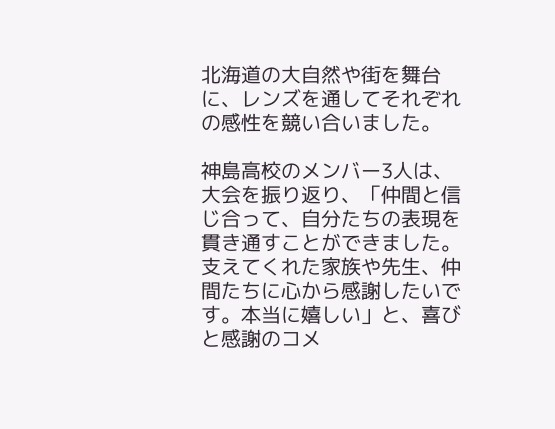北海道の大自然や街を舞台に、レンズを通してそれぞれの感性を競い合いました。

神島高校のメンバー3人は、大会を振り返り、「仲間と信じ合って、自分たちの表現を貫き通すことができました。支えてくれた家族や先生、仲間たちに心から感謝したいです。本当に嬉しい」と、喜びと感謝のコメ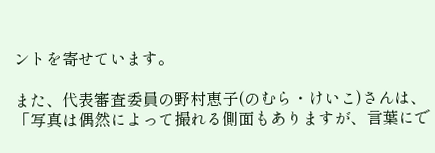ントを寄せています。

また、代表審査委員の野村恵子(のむら・けいこ)さんは、「写真は偶然によって撮れる側面もありますが、言葉にで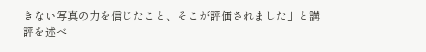きない写真の力を信じたこと、そこが評価されました」と講評を述べ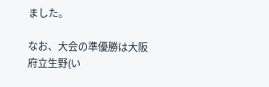ました。

なお、大会の準優勝は大阪府立生野(い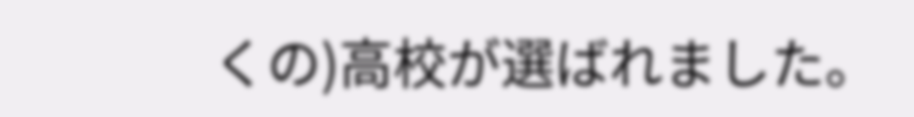くの)高校が選ばれました。